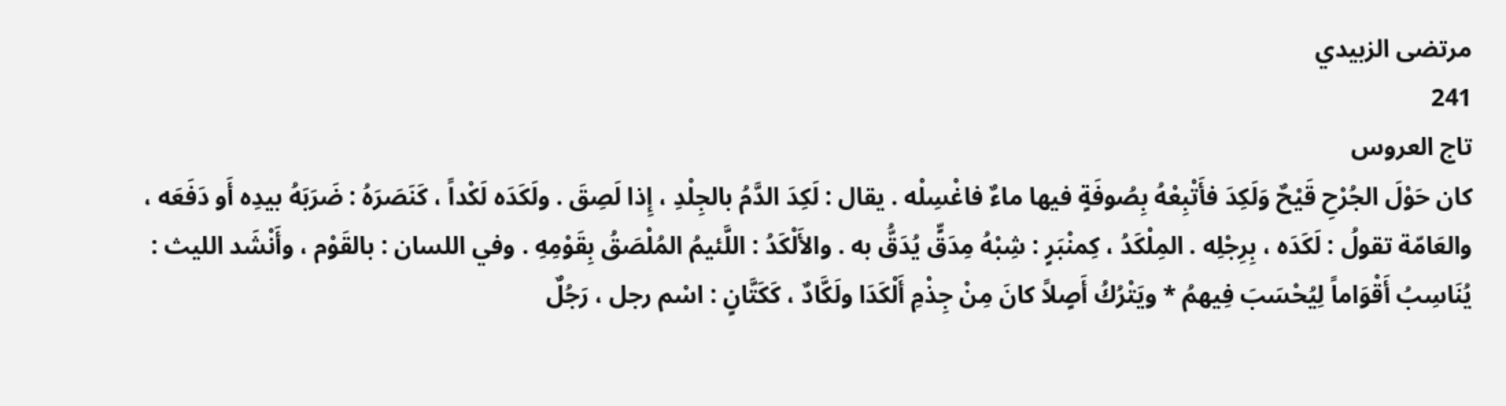مرتضى الزبيدي
241
تاج العروس
كان حَوْلَ الجُرْحِ قَيْحٌ وَلَكِدَ فأَتْبِعْهُ بِصُوفَةٍ فيها ماءٌ فاغْسِلْه . يقال : لَكِدَ الدَّمُ بالجِلْدِ ، إِذا لَصِقَ . ولَكَدَه لَكْداً ، كَنَصَرَهُ : ضَرَبَهُ بيدِه أَو دَفَعَه ، والعَامّة تقولُ : لَكَدَه ، بِرِجْلِه . المِلْكَدُ ، كِمنْبَرٍ : شِبْهُ مِدَقٍّ يُدَقُّ به . والأَلْكَدُ : اللَّئيمُ المُلْصَقُ بِقَوْمِهِ . وفي اللسان : بالقَوْم ، وأَنْشَد الليث : يُنَاسِبُ أَقْوَاماً لِيُحْسَبَ فِيهمُ * ويَتْرُكُ أَصٍلاً كانَ مِنْ جِذْمِ أَلْكَدَا ولَكَّادٌ ، كَكَتَّانٍ : اسْم رجل ، رَجُلٌ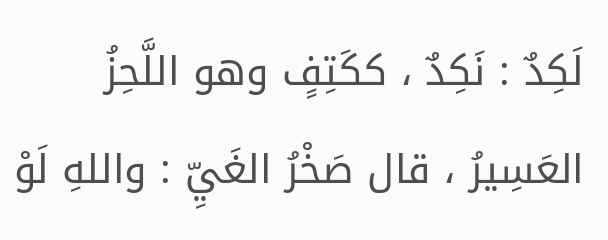لَكِدٌ : نَكِدٌ ، ككَتِفٍ وهو اللَّحِزُ العَسِيرُ ، قال صَخْرُ الغَيِّ : واللهِ لَوْ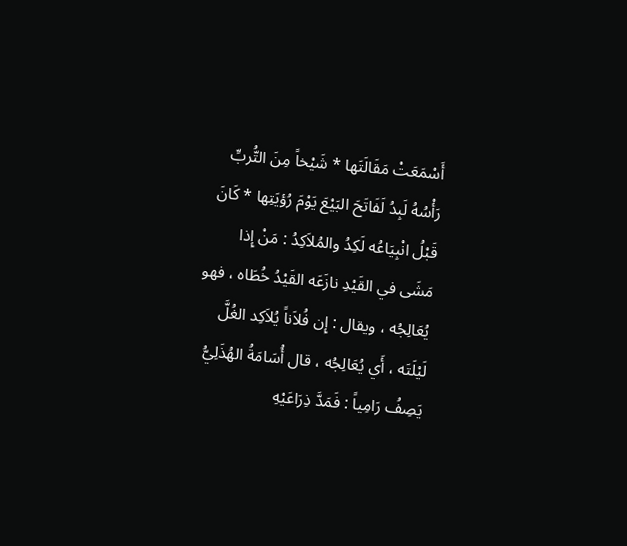أَسْمَعَتْ مَقَالَتَها * شَيْخاً مِنَ التُّربِّ رَأْسُهُ لَبِدُ لَفَاتَحَ البَيْعَ يَوْمَ رُؤيَتِها * كَانَ قَبْلُ انْبِيَاعُه لَكِدُ والمُلاَكِدُ : مَنْ إِذا مَشَى في القَيْدِ نازَعَه القَيْدُ خُطَاه ، فهو يُعَالِجُه ، ويقال : إِن فُلاَناً يُلاَكِد الغُلَّ لَيْلَتَه ، أَي يُعَالِجُه ، قال أُسَامَةُ الهُذَلِيُّ يَصِفُ رَامِياً : فَمَدَّ ذِرَاعَيْهِ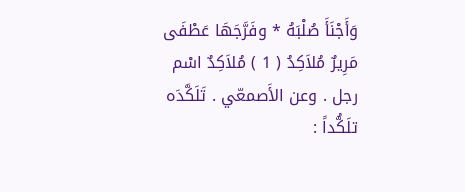وَأَجْنَأَ صُلْبَهُ * وفَرَّجَهَا عَطْفَى مَرِيرٌ مُلاَكِدُ ( 1 ) مُلاَكِدٌ اسْم رجل . وعن الأَصمعّي . تَلَكَّدَه تلَكُّداً :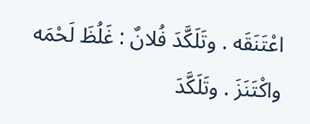اعْتَنَقَه . وتَلَكَّدَ فُلانٌ : غَلُظَ لَحْمَه واكْتَنَزَ . وتَلَكَّدَ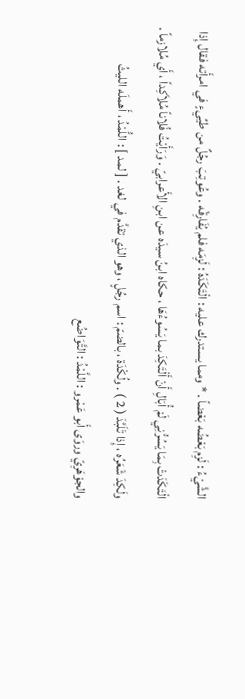الشَّيْءُ : لَزِم بَعْضُه بَعْضاً . * ومما يستدرك عليه : الْتَكَدَهُ : لَزِمَه فلم يُفَارِقْه . وعُوتِبَ رجُلٌ من طيِّيءٍ في امرأَته فقال إِذا الْتَكَدَتْ بِمَا يَسُرُّنِي لَمْ أُبَالِ أَنْ أَلْتَكِدَ بما يَسُوءُهَا ، حكاه ابنُ سيدَه عن ابنِ الأَعرابيّ . وَرَأَيْتُ فُلاناً مُلاَكِداً ، أَي مُلازماً . ولَكِدَ شَعَرُه ، إِذا تَلَبَّدَ ( 2 ) . ولُكْدَة ، بالضمّ : اسم رجُلٍ ، وهو الذي تقدَّم في لغد . [ لمد ] : اللُّمْدُ ، أَهملَه الليثُ والجوْهَرِيّ وروَى أَبو عَمْرو : اللَّمْدُ : التَّوَاضُع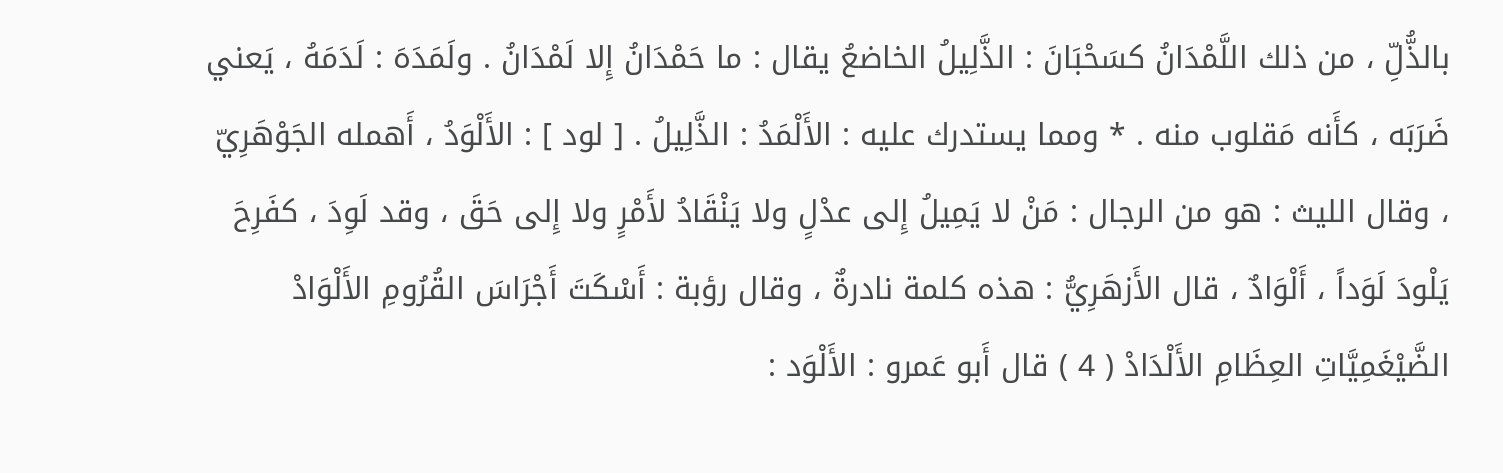بالذُّلِّ ، من ذلك اللَّمْدَانُ كسَحْبَانَ : الذَّلِيلُ الخاضعُ يقال : ما حَمْدَانُ إِلا لَمْدَانُ . ولَمَدَهَ : لَدَمَهُ ، يَعني ضَرَبَه ، كأَنه مَقلوب منه . * ومما يستدرك عليه : الأَلْمَدُ : الذَّلِيلُ . [ لود ] : الأَلْوَدُ ، أَهمله الجَوْهَرِيّ ، وقال الليث : هو من الرجال : مَنْ لا يَمِيلُ إِلى عدْلٍ ولا يَنْقَادُ لأَمْرٍ ولا إِلى حَقَ ، وقد لَوِدَ ، كفَرِحَ يَلْودَ لَوَداً ، أَلْوَادٌ ، قال الأَزهَرِيُّ : هذه كلمة نادرةٌ ، وقال رؤبة : أَسْكَتَ أَجْرَاسَ القُرُومِ الأَلْوَادْ الضَّيْغَمِيَّاتِ العِظَامِ الأَلْدَادْ ( 4 ) قال أَبو عَمرو : الأَلْوَد :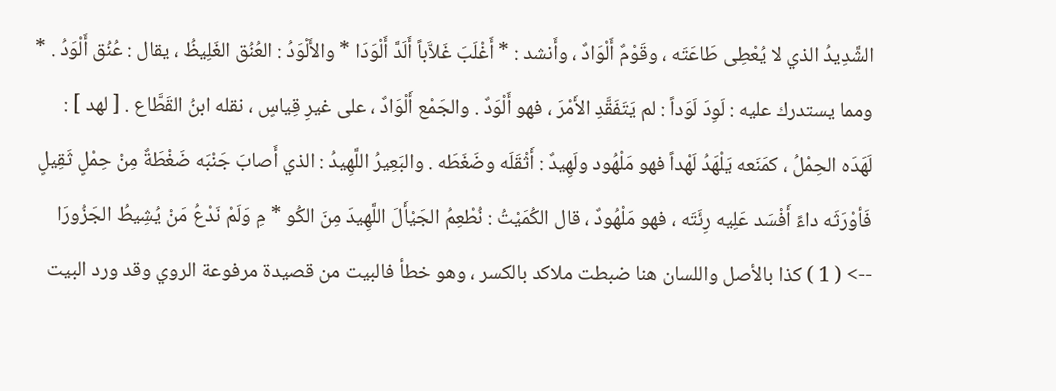الشَّدِيدُ الذي لا يُعْطِى طَاعَتَه ، وقَوْمٌ أَلْوَادٌ ، وأَنشد : * أَغْلَبَ غَلاَّباً أَلَدَّ أَلْوَدَا * والأَلْوَدُ : العُنُق الغَلِيظُ ، يقال : عُنُق أَلْوَدُ . * ومما يستدرك عليه : لَوِدَ لَوَداً : لم يَتَفَقَّدِ الأَمْرَ ، فهو أَلْوَدٌ . والجَمْع أَلْوَادٌ ، على غيرِ قِياسٍ ، نقله ابنُ القَطَّاع . [ لهد ] : لَهَدَه الحِمْلُ ، كمَنَعه يَلْهَدُ لَهْداً فهو مَلْهُود ولَهِيدٌ : أَثْقَلَه وضَغَطَه . والبَعِيرُ اللَّهِيدُ : الذي أَصابَ جَنْبَه ضَغْطَةٌ مِنْ حِمْلٍ ثَقِيلٍ فَأوْرَثَه داءً أَفْسَد عَلِيه رِئَتَه ، فهو مَلْهُودٌ ، قال الكُمَيْتُ : نُطْعِمُ الجَيْأَلَ اللَّهِيدَ مِنَ الكُو * مِ وَلَمْ نَدْعُ مَنْ يُشِيطُ الجَزُورَا
--> ( 1 ) كذا بالأصل واللسان هنا ضبطت ملاكد بالكسر ، وهو خطأ فالبيت من قصيدة مرفوعة الروي وقد ورد البيت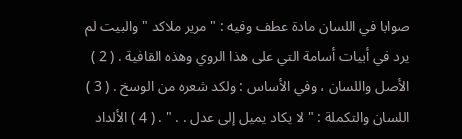صوابا في اللسان مادة عطف وفيه : " مرير ملاكد " والبيت لم يرد في أبيات أسامة التي على هذا الروي وهذه القافية . ( 2 ) الأصل واللسان ، وفي الأساس : ولكد شعره من الوسخ . ( 3 ) اللسان والتكملة : " لا يكاد يميل إلى عدل . . " . ( 4 ) الألداد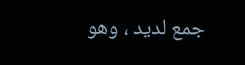جمع لديد ، وهو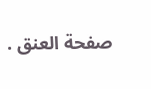صفحة العنق .